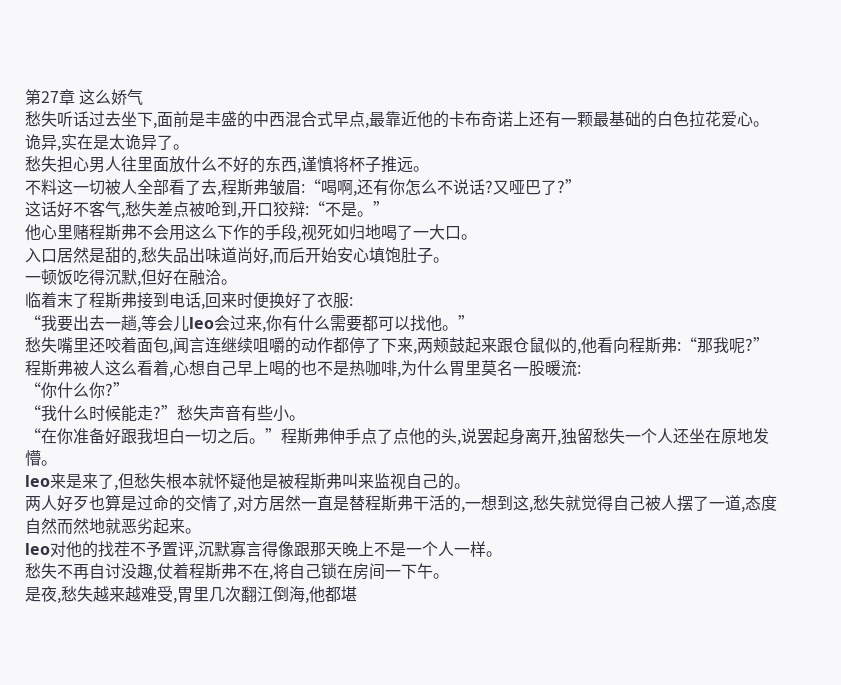第27章 这么娇气
愁失听话过去坐下,面前是丰盛的中西混合式早点,最靠近他的卡布奇诺上还有一颗最基础的白色拉花爱心。
诡异,实在是太诡异了。
愁失担心男人往里面放什么不好的东西,谨慎将杯子推远。
不料这一切被人全部看了去,程斯弗皱眉:“喝啊,还有你怎么不说话?又哑巴了?”
这话好不客气,愁失差点被呛到,开口狡辩:“不是。”
他心里赌程斯弗不会用这么下作的手段,视死如归地喝了一大口。
入口居然是甜的,愁失品出味道尚好,而后开始安心填饱肚子。
一顿饭吃得沉默,但好在融洽。
临着末了程斯弗接到电话,回来时便换好了衣服:
“我要出去一趟,等会儿leo会过来,你有什么需要都可以找他。”
愁失嘴里还咬着面包,闻言连继续咀嚼的动作都停了下来,两颊鼓起来跟仓鼠似的,他看向程斯弗:“那我呢?”
程斯弗被人这么看着,心想自己早上喝的也不是热咖啡,为什么胃里莫名一股暖流:
“你什么你?”
“我什么时候能走?”愁失声音有些小。
“在你准备好跟我坦白一切之后。”程斯弗伸手点了点他的头,说罢起身离开,独留愁失一个人还坐在原地发懵。
leo来是来了,但愁失根本就怀疑他是被程斯弗叫来监视自己的。
两人好歹也算是过命的交情了,对方居然一直是替程斯弗干活的,一想到这,愁失就觉得自己被人摆了一道,态度自然而然地就恶劣起来。
leo对他的找茬不予置评,沉默寡言得像跟那天晚上不是一个人一样。
愁失不再自讨没趣,仗着程斯弗不在,将自己锁在房间一下午。
是夜,愁失越来越难受,胃里几次翻江倒海,他都堪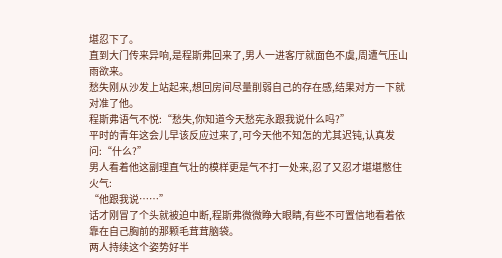堪忍下了。
直到大门传来异响,是程斯弗回来了,男人一进客厅就面色不虞,周遭气压山雨欲来。
愁失刚从沙发上站起来,想回房间尽量削弱自己的存在感,结果对方一下就对准了他。
程斯弗语气不悦:“愁失,你知道今天愁宪永跟我说什么吗?”
平时的青年这会儿早该反应过来了,可今天他不知怎的尤其迟钝,认真发问:“什么?”
男人看着他这副理直气壮的模样更是气不打一处来,忍了又忍才堪堪憋住火气:
“他跟我说……”
话才刚冒了个头就被迫中断,程斯弗微微睁大眼睛,有些不可置信地看着依靠在自己胸前的那颗毛茸茸脑袋。
两人持续这个姿势好半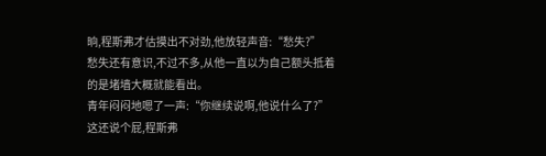晌,程斯弗才估摸出不对劲,他放轻声音:“愁失?”
愁失还有意识,不过不多,从他一直以为自己额头抵着的是堵墙大概就能看出。
青年闷闷地嗯了一声:“你继续说啊,他说什么了?”
这还说个屁,程斯弗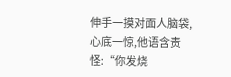伸手一摸对面人脑袋,心底一惊,他语含责怪:“你发烧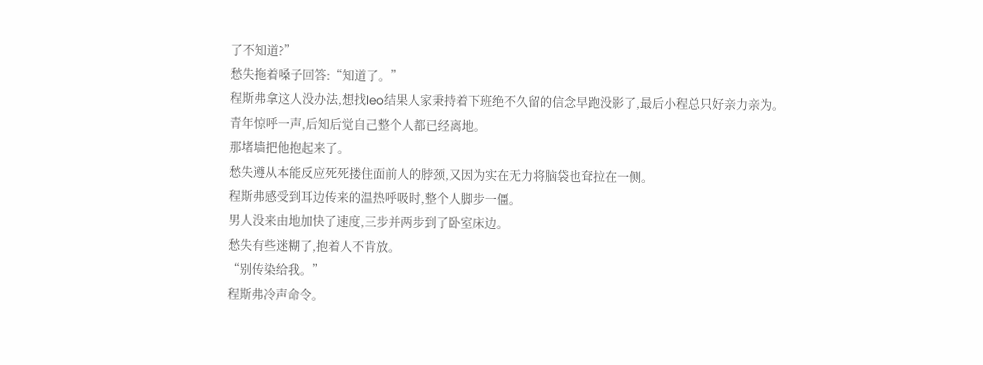了不知道?”
愁失拖着嗓子回答:“知道了。”
程斯弗拿这人没办法,想找leo结果人家秉持着下班绝不久留的信念早跑没影了,最后小程总只好亲力亲为。
青年惊呼一声,后知后觉自己整个人都已经离地。
那堵墙把他抱起来了。
愁失遵从本能反应死死搂住面前人的脖颈,又因为实在无力将脑袋也耷拉在一侧。
程斯弗感受到耳边传来的温热呼吸时,整个人脚步一僵。
男人没来由地加快了速度,三步并两步到了卧室床边。
愁失有些迷糊了,抱着人不肯放。
“别传染给我。”
程斯弗冷声命令。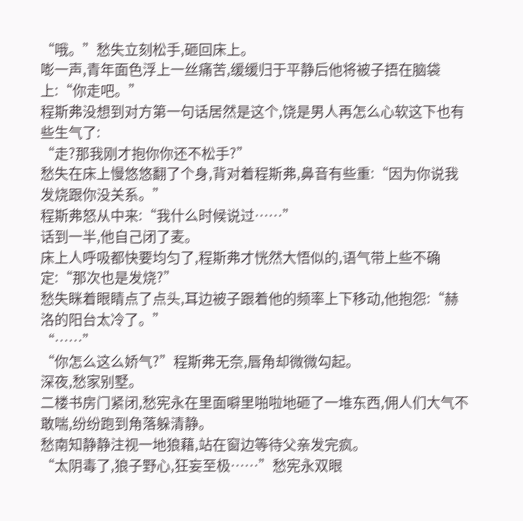“哦。”愁失立刻松手,砸回床上。
嘭一声,青年面色浮上一丝痛苦,缓缓归于平静后他将被子捂在脑袋上:“你走吧。”
程斯弗没想到对方第一句话居然是这个,饶是男人再怎么心软这下也有些生气了:
“走?那我刚才抱你你还不松手?”
愁失在床上慢悠悠翻了个身,背对着程斯弗,鼻音有些重:“因为你说我发烧跟你没关系。”
程斯弗怒从中来:“我什么时候说过……”
话到一半,他自己闭了麦。
床上人呼吸都快要均匀了,程斯弗才恍然大悟似的,语气带上些不确定:“那次也是发烧?”
愁失眯着眼睛点了点头,耳边被子跟着他的频率上下移动,他抱怨:“赫洛的阳台太冷了。”
“……”
“你怎么这么娇气?”程斯弗无奈,唇角却微微勾起。
深夜,愁家别墅。
二楼书房门紧闭,愁宪永在里面噼里啪啦地砸了一堆东西,佣人们大气不敢喘,纷纷跑到角落躲清静。
愁南知静静注视一地狼藉,站在窗边等待父亲发完疯。
“太阴毒了,狼子野心,狂妄至极……”愁宪永双眼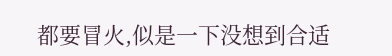都要冒火,似是一下没想到合适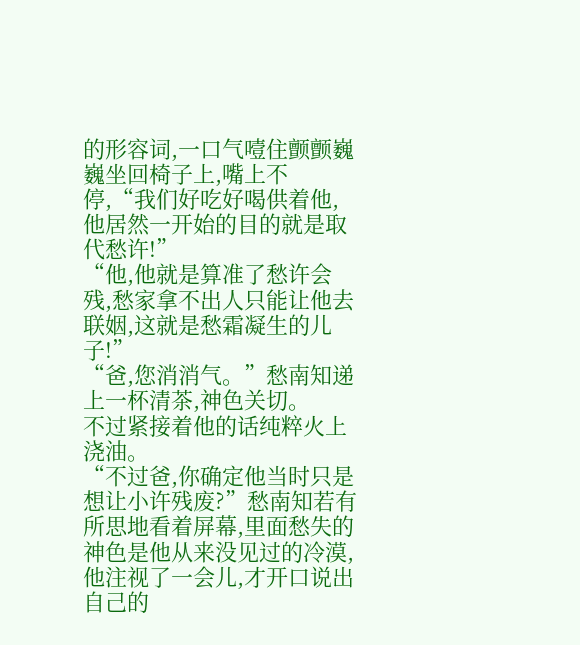的形容词,一口气噎住颤颤巍巍坐回椅子上,嘴上不停,“我们好吃好喝供着他,他居然一开始的目的就是取代愁许!”
“他,他就是算准了愁许会残,愁家拿不出人只能让他去联姻,这就是愁霜凝生的儿子!”
“爸,您消消气。”愁南知递上一杯清茶,神色关切。
不过紧接着他的话纯粹火上浇油。
“不过爸,你确定他当时只是想让小许残废?”愁南知若有所思地看着屏幕,里面愁失的神色是他从来没见过的冷漠,他注视了一会儿,才开口说出自己的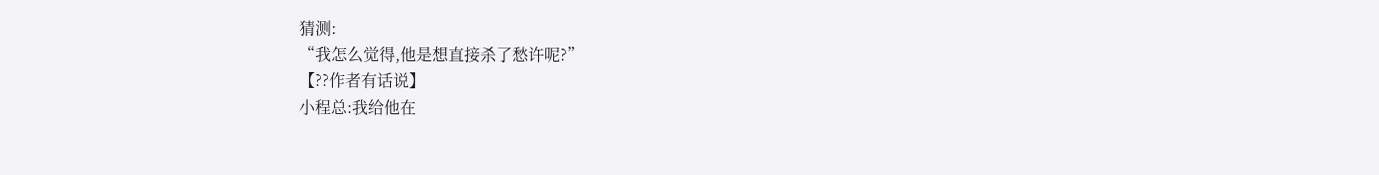猜测:
“我怎么觉得,他是想直接杀了愁许呢?”
【??作者有话说】
小程总:我给他在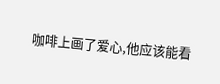咖啡上画了爱心,他应该能看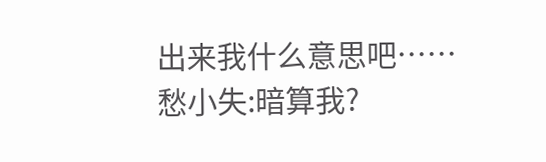出来我什么意思吧……
愁小失:暗算我?